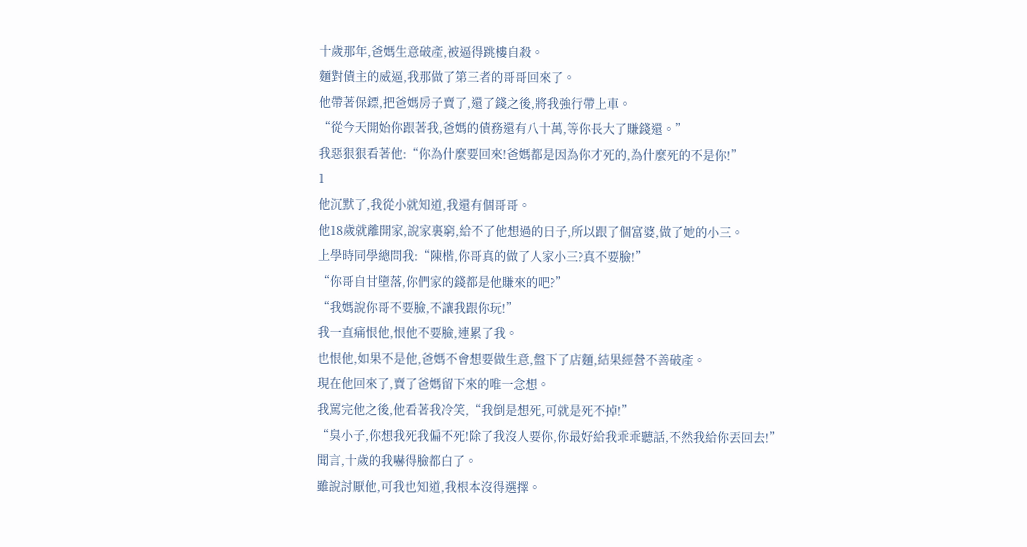十歲那年,爸媽生意破產,被逼得跳樓自殺。
麵對債主的威逼,我那做了第三者的哥哥回來了。
他帶著保鏢,把爸媽房子賣了,還了錢之後,將我強行帶上車。
“從今天開始你跟著我,爸媽的債務還有八十萬,等你長大了賺錢還。”
我惡狠狠看著他:“你為什麼要回來!爸媽都是因為你才死的,為什麼死的不是你!”
1
他沉默了,我從小就知道,我還有個哥哥。
他18歲就離開家,說家裏窮,給不了他想過的日子,所以跟了個富婆,做了她的小三。
上學時同學總問我:“陳楷,你哥真的做了人家小三?真不要臉!”
“你哥自甘墮落,你們家的錢都是他賺來的吧?”
“我媽說你哥不要臉,不讓我跟你玩!”
我一直痛恨他,恨他不要臉,連累了我。
也恨他,如果不是他,爸媽不會想要做生意,盤下了店麵,結果經營不善破產。
現在他回來了,賣了爸媽留下來的唯一念想。
我罵完他之後,他看著我冷笑,“我倒是想死,可就是死不掉!”
“臭小子,你想我死我偏不死!除了我沒人要你,你最好給我乖乖聽話,不然我給你丟回去!”
聞言,十歲的我嚇得臉都白了。
雖說討厭他,可我也知道,我根本沒得選擇。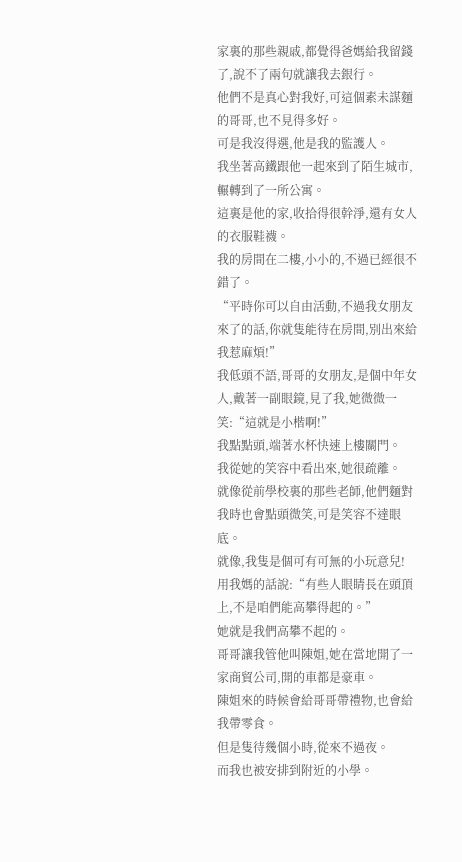家裏的那些親戚,都覺得爸媽給我留錢了,說不了兩句就讓我去銀行。
他們不是真心對我好,可這個素未謀麵的哥哥,也不見得多好。
可是我沒得選,他是我的監護人。
我坐著高鐵跟他一起來到了陌生城市,輾轉到了一所公寓。
這裏是他的家,收拾得很幹淨,還有女人的衣服鞋襪。
我的房間在二樓,小小的,不過已經很不錯了。
“平時你可以自由活動,不過我女朋友來了的話,你就隻能待在房間,別出來給我惹麻煩!”
我低頭不語,哥哥的女朋友,是個中年女人,戴著一副眼鏡,見了我,她微微一笑:“這就是小楷啊!”
我點點頭,端著水杯快速上樓關門。
我從她的笑容中看出來,她很疏離。
就像從前學校裏的那些老師,他們麵對我時也會點頭微笑,可是笑容不達眼底。
就像,我隻是個可有可無的小玩意兒!
用我媽的話說:“有些人眼睛長在頭頂上,不是咱們能高攀得起的。”
她就是我們高攀不起的。
哥哥讓我管他叫陳姐,她在當地開了一家商貿公司,開的車都是豪車。
陳姐來的時候會給哥哥帶禮物,也會給我帶零食。
但是隻待幾個小時,從來不過夜。
而我也被安排到附近的小學。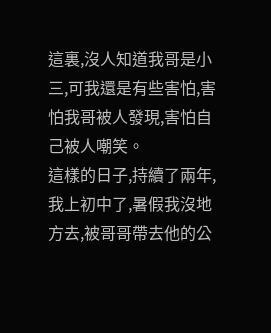這裏,沒人知道我哥是小三,可我還是有些害怕,害怕我哥被人發現,害怕自己被人嘲笑。
這樣的日子,持續了兩年,我上初中了,暑假我沒地方去,被哥哥帶去他的公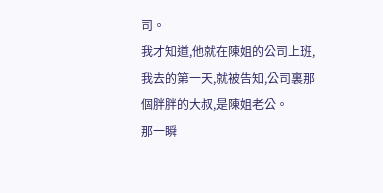司。
我才知道,他就在陳姐的公司上班,我去的第一天,就被告知,公司裏那個胖胖的大叔,是陳姐老公。
那一瞬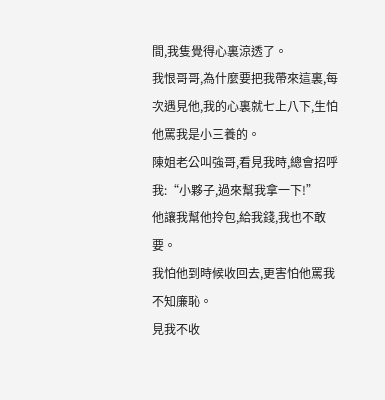間,我隻覺得心裏涼透了。
我恨哥哥,為什麼要把我帶來這裏,每次遇見他,我的心裏就七上八下,生怕他罵我是小三養的。
陳姐老公叫強哥,看見我時,總會招呼我:“小夥子,過來幫我拿一下!”
他讓我幫他拎包,給我錢,我也不敢要。
我怕他到時候收回去,更害怕他罵我不知廉恥。
見我不收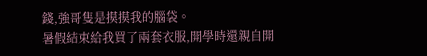錢,強哥隻是摸摸我的腦袋。
暑假結束給我買了兩套衣服,開學時還親自開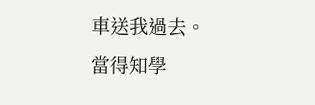車送我過去。
當得知學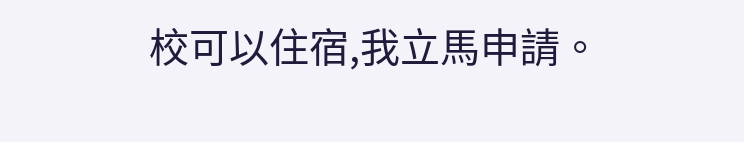校可以住宿,我立馬申請。